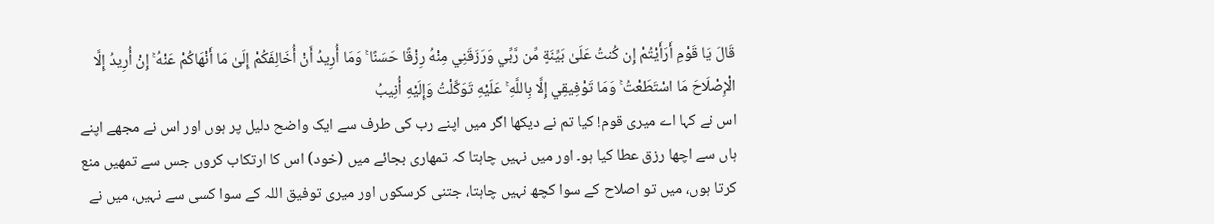قَالَ يَا قَوْمِ أَرَأَيْتُمْ إِن كُنتُ عَلَىٰ بَيِّنَةٍ مِّن رَّبِّي وَرَزَقَنِي مِنْهُ رِزْقًا حَسَنًا ۚ وَمَا أُرِيدُ أَنْ أُخَالِفَكُمْ إِلَىٰ مَا أَنْهَاكُمْ عَنْهُ ۚ إِنْ أُرِيدُ إِلَّا الْإِصْلَاحَ مَا اسْتَطَعْتُ ۚ وَمَا تَوْفِيقِي إِلَّا بِاللَّهِ ۚ عَلَيْهِ تَوَكَّلْتُ وَإِلَيْهِ أُنِيبُ
اس نے کہا اے میری قوم! کیا تم نے دیکھا اگر میں اپنے رب کی طرف سے ایک واضح دلیل پر ہوں اور اس نے مجھے اپنے ہاں سے اچھا رزق عطا کیا ہو۔ اور میں نہیں چاہتا کہ تمھاری بجائے میں (خود) اس کا ارتکاب کروں جس سے تمھیں منع کرتا ہوں، میں تو اصلاح کے سوا کچھ نہیں چاہتا، جتنی کرسکوں اور میری توفیق اللہ کے سوا کسی سے نہیں، میں نے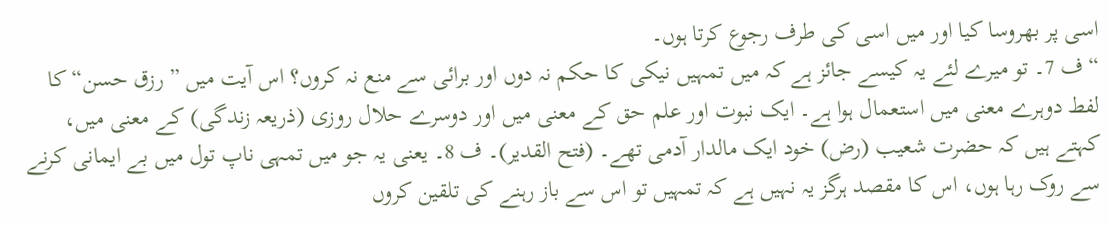اسی پر بھروسا کیا اور میں اسی کی طرف رجوع کرتا ہوں۔
“ ف 7۔ تو میرے لئے یہ کیسے جائز ہے کہ میں تمہیں نیکی کا حکم نہ دوں اور برائی سے منع نہ کروں؟ اس آیت میں ” رزق حسن“ کا لفط دوہرے معنی میں استعمال ہوا ہے۔ ایک نبوت اور علم حق کے معنی میں اور دوسرے حلال روزی (ذریعہ زندگی) کے معنی میں، کہتے ہیں کہ حضرت شعیب (رض) خود ایک مالدار آدمی تھے۔ (فتح القدیر)۔ ف 8۔ یعنی یہ جو میں تمہی ناپ تول میں بے ایمانی کرنے سے روک رہا ہوں، اس کا مقصد ہرگز یہ نہیں ہے کہ تمہیں تو اس سے باز رہنے کی تلقین کروں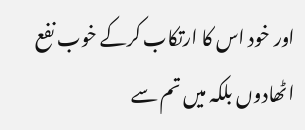اور خود اس کا ارتکاب کرکے خوب نفع اٹھادوں بلکہ میں تم سے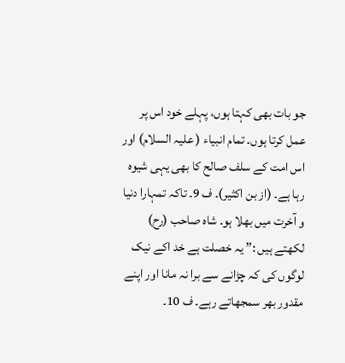جو بات بھی کہتا ہوں، پہلے خود اس پر عمل کرتا ہوں۔ تمام انبیاء ( علیہ السلام) اور اس امت کے سلف صالح کا بھی یہی شیوہ رہا ہے۔ (از بن اکثیر)۔ ف 9۔ تاکہ تمہارا دنیا و آخرت میں بھلا ہو۔ شاہ صاحب (رح) لکھتے ہیں :” یہ خصلت ہے خد اکے نیک لوگوں کی کہ چڑانے سے برا نہ مانا اور اپنے مقدور بھر سمجھاتے رہے۔ ف 10۔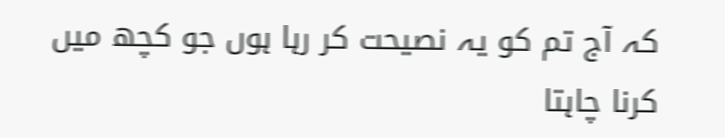کہ آج تم کو یہ نصیحت کر رہا ہوں جو کچھ میں کرنا چاہتا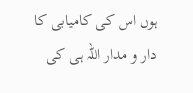ہوں اس کی کامیابی کا دار و مدار اللہ ہی کی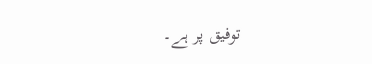توفیق پر ہے۔